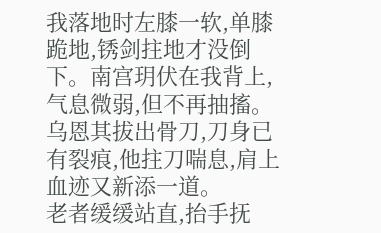我落地时左膝一软,单膝跪地,锈剑拄地才没倒下。南宫玥伏在我背上,气息微弱,但不再抽搐。乌恩其拔出骨刀,刀身已有裂痕,他拄刀喘息,肩上血迹又新添一道。
老者缓缓站直,抬手抚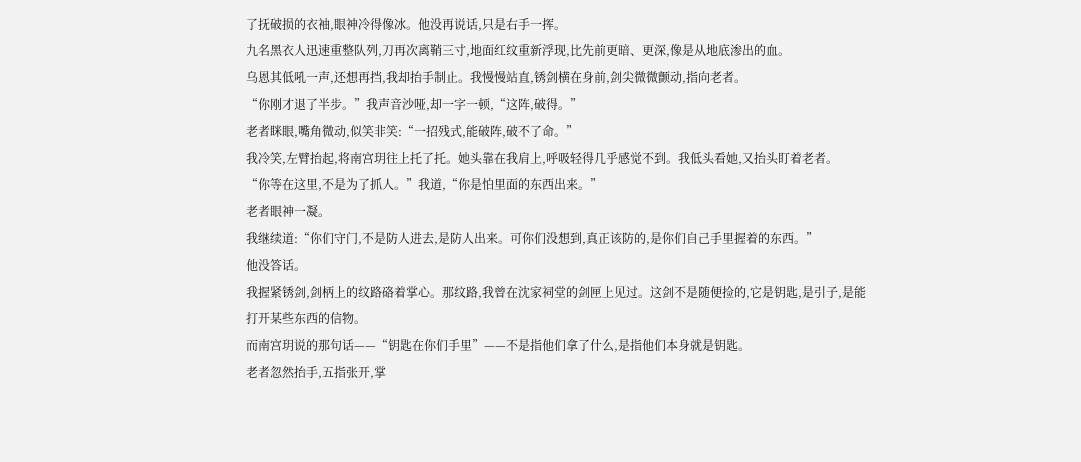了抚破损的衣袖,眼神冷得像冰。他没再说话,只是右手一挥。
九名黑衣人迅速重整队列,刀再次离鞘三寸,地面红纹重新浮现,比先前更暗、更深,像是从地底渗出的血。
乌恩其低吼一声,还想再挡,我却抬手制止。我慢慢站直,锈剑横在身前,剑尖微微颤动,指向老者。
“你刚才退了半步。”我声音沙哑,却一字一顿,“这阵,破得。”
老者眯眼,嘴角微动,似笑非笑:“一招残式,能破阵,破不了命。”
我冷笑,左臂抬起,将南宫玥往上托了托。她头靠在我肩上,呼吸轻得几乎感觉不到。我低头看她,又抬头盯着老者。
“你等在这里,不是为了抓人。”我道,“你是怕里面的东西出来。”
老者眼神一凝。
我继续道:“你们守门,不是防人进去,是防人出来。可你们没想到,真正该防的,是你们自己手里握着的东西。”
他没答话。
我握紧锈剑,剑柄上的纹路硌着掌心。那纹路,我曾在沈家祠堂的剑匣上见过。这剑不是随便捡的,它是钥匙,是引子,是能打开某些东西的信物。
而南宫玥说的那句话——“钥匙在你们手里”——不是指他们拿了什么,是指他们本身就是钥匙。
老者忽然抬手,五指张开,掌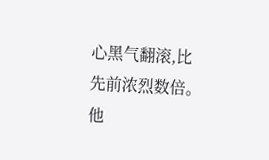心黑气翻滚,比先前浓烈数倍。他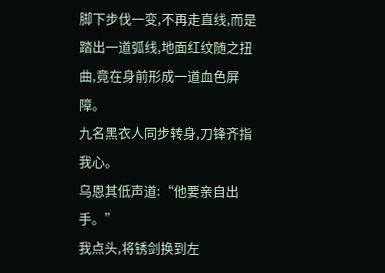脚下步伐一变,不再走直线,而是踏出一道弧线,地面红纹随之扭曲,竟在身前形成一道血色屏障。
九名黑衣人同步转身,刀锋齐指我心。
乌恩其低声道:“他要亲自出手。”
我点头,将锈剑换到左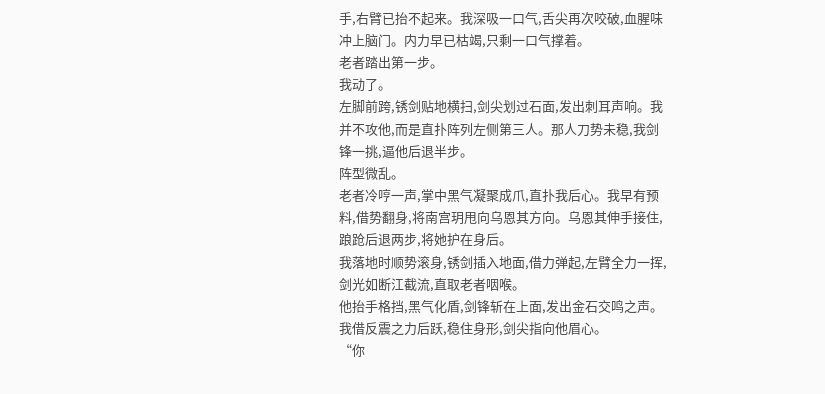手,右臂已抬不起来。我深吸一口气,舌尖再次咬破,血腥味冲上脑门。内力早已枯竭,只剩一口气撑着。
老者踏出第一步。
我动了。
左脚前跨,锈剑贴地横扫,剑尖划过石面,发出刺耳声响。我并不攻他,而是直扑阵列左侧第三人。那人刀势未稳,我剑锋一挑,逼他后退半步。
阵型微乱。
老者冷哼一声,掌中黑气凝聚成爪,直扑我后心。我早有预料,借势翻身,将南宫玥甩向乌恩其方向。乌恩其伸手接住,踉跄后退两步,将她护在身后。
我落地时顺势滚身,锈剑插入地面,借力弹起,左臂全力一挥,剑光如断江截流,直取老者咽喉。
他抬手格挡,黑气化盾,剑锋斩在上面,发出金石交鸣之声。我借反震之力后跃,稳住身形,剑尖指向他眉心。
“你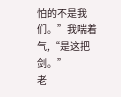怕的不是我们。”我喘着气,“是这把剑。”
老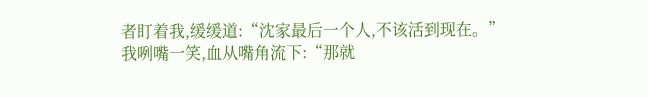者盯着我,缓缓道:“沈家最后一个人,不该活到现在。”
我咧嘴一笑,血从嘴角流下:“那就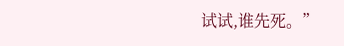试试,谁先死。”